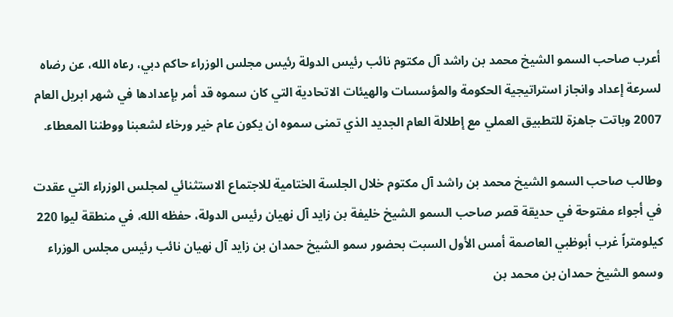أعرب صاحب السمو الشيخ محمد بن راشد آل مكتوم نائب رئيس الدولة رئيس مجلس الوزراء حاكم دبي، رعاه الله، عن رضاه لسرعة إعداد وانجاز استراتيجية الحكومة والمؤسسات والهيئات الاتحادية التي كان سموه قد أمر بإعدادها في شهر ابريل العام 2007 وباتت جاهزة للتطبيق العملي مع إطلالة العام الجديد الذي تمنى سموه ان يكون عام خير ورخاء لشعبنا ووطننا المعطاء.

وطالب صاحب السمو الشيخ محمد بن راشد آل مكتوم خلال الجلسة الختامية للاجتماع الاستثنائي لمجلس الوزراء التي عقدت في أجواء مفتوحة في حديقة قصر صاحب السمو الشيخ خليفة بن زايد آل نهيان رئيس الدولة، حفظه الله، في منطقة ليوا 220 كيلومتراً غرب أبوظبي العاصمة أمس الأول السبت بحضور سمو الشيخ حمدان بن زايد آل نهيان نائب رئيس مجلس الوزراء وسمو الشيخ حمدان بن محمد بن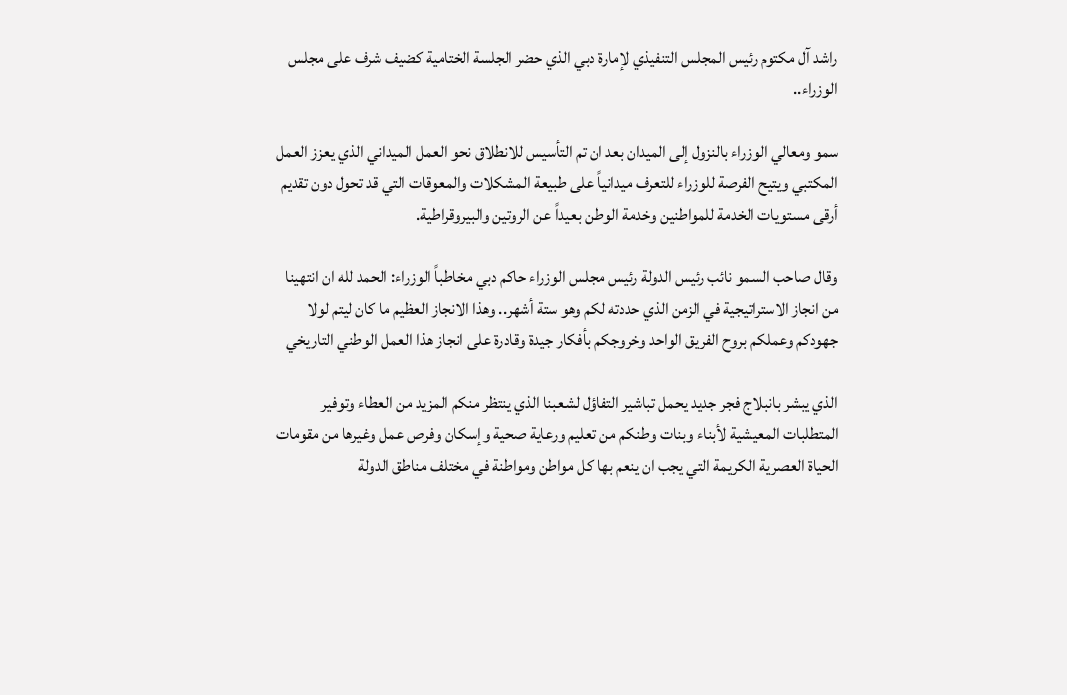راشد آل مكتوم رئيس المجلس التنفيذي لإمارة دبي الذي حضر الجلسة الختامية كضيف شرف على مجلس الوزراء..

سمو ومعالي الوزراء بالنزول إلى الميدان بعد ان تم التأسيس للانطلاق نحو العمل الميداني الذي يعزز العمل المكتبي ويتيح الفرصة للوزراء للتعرف ميدانياً على طبيعة المشكلات والمعوقات التي قد تحول دون تقديم أرقى مستويات الخدمة للمواطنين وخدمة الوطن بعيداً عن الروتين والبيروقراطية.

وقال صاحب السمو نائب رئيس الدولة رئيس مجلس الوزراء حاكم دبي مخاطباً الوزراء: الحمد لله ان انتهينا من انجاز الاستراتيجية في الزمن الذي حددته لكم وهو ستة أشهر.. وهذا الانجاز العظيم ما كان ليتم لولا جهودكم وعملكم بروح الفريق الواحد وخروجكم بأفكار جيدة وقادرة على انجاز هذا العمل الوطني التاريخي

الذي يبشر بانبلاج فجر جديد يحمل تباشير التفاؤل لشعبنا الذي ينتظر منكم المزيد من العطاء وتوفير المتطلبات المعيشية لأبناء وبنات وطنكم من تعليم ورعاية صحية وإسكان وفرص عمل وغيرها من مقومات الحياة العصرية الكريمة التي يجب ان ينعم بها كل مواطن ومواطنة في مختلف مناطق الدولة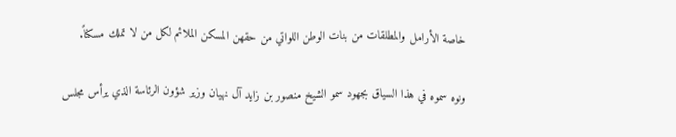خاصة الأرامل والمطلقات من بنات الوطن اللواتي من حقهن المسكن الملائم لكل من لا تملك مسكناً.

ونوه سموه في هذا السياق بجهود سمو الشيخ منصور بن زايد آل نهيان وزير شؤون الرئاسة الذي يرأس مجلس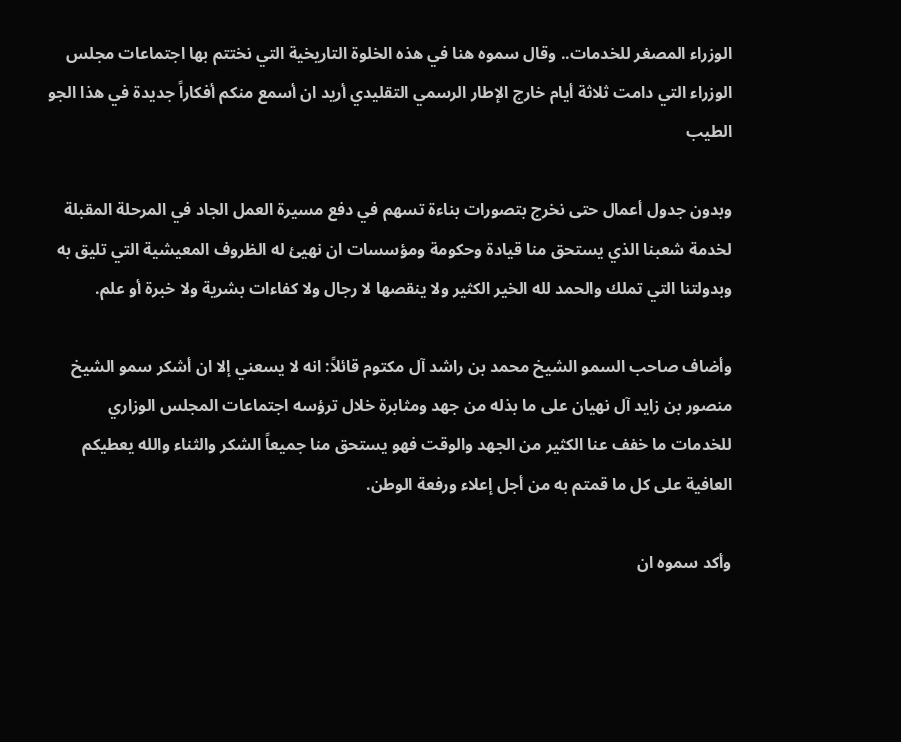الوزراء المصغر للخدمات.. وقال سموه هنا في هذه الخلوة التاريخية التي نختتم بها اجتماعات مجلس الوزراء التي دامت ثلاثة أيام خارج الإطار الرسمي التقليدي أريد ان أسمع منكم أفكاراً جديدة في هذا الجو الطيب

وبدون جدول أعمال حتى نخرج بتصورات بناءة تسهم في دفع مسيرة العمل الجاد في المرحلة المقبلة لخدمة شعبنا الذي يستحق منا قيادة وحكومة ومؤسسات ان نهيئ له الظروف المعيشية التي تليق به وبدولتنا التي تملك والحمد لله الخير الكثير ولا ينقصها لا رجال ولا كفاءات بشرية ولا خبرة أو علم.

وأضاف صاحب السمو الشيخ محمد بن راشد آل مكتوم قائلاً: انه لا يسعني إلا ان أشكر سمو الشيخ منصور بن زايد آل نهيان على ما بذله من جهد ومثابرة خلال ترؤسه اجتماعات المجلس الوزاري للخدمات ما خفف عنا الكثير من الجهد والوقت فهو يستحق منا جميعاً الشكر والثناء والله يعطيكم العافية على كل ما قمتم به من أجل إعلاء ورفعة الوطن.

وأكد سموه ان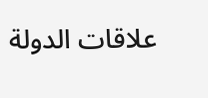علاقات الدولة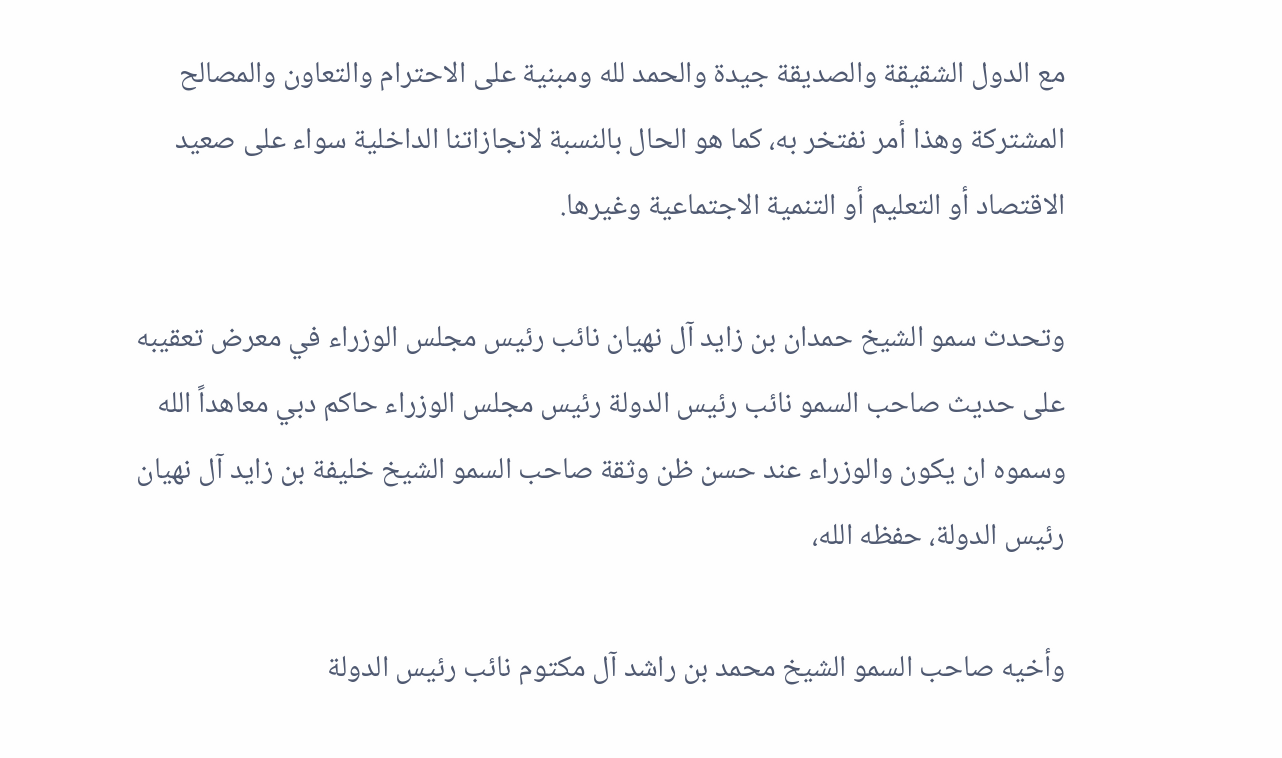مع الدول الشقيقة والصديقة جيدة والحمد لله ومبنية على الاحترام والتعاون والمصالح المشتركة وهذا أمر نفتخر به، كما هو الحال بالنسبة لانجازاتنا الداخلية سواء على صعيد الاقتصاد أو التعليم أو التنمية الاجتماعية وغيرها.

وتحدث سمو الشيخ حمدان بن زايد آل نهيان نائب رئيس مجلس الوزراء في معرض تعقيبه على حديث صاحب السمو نائب رئيس الدولة رئيس مجلس الوزراء حاكم دبي معاهداً الله وسموه ان يكون والوزراء عند حسن ظن وثقة صاحب السمو الشيخ خليفة بن زايد آل نهيان رئيس الدولة، حفظه الله،

وأخيه صاحب السمو الشيخ محمد بن راشد آل مكتوم نائب رئيس الدولة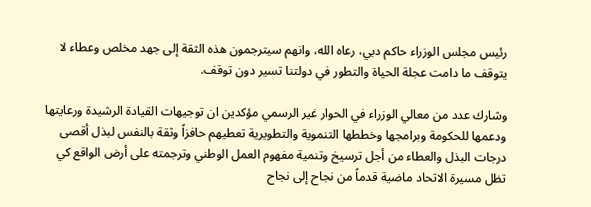رئيس مجلس الوزراء حاكم دبي، رعاه الله، وانهم سيترجمون هذه الثقة إلى جهد مخلص وعطاء لا يتوقف ما دامت عجلة الحياة والتطور في دولتنا تسير دون توقف.

وشارك عدد من معالي الوزراء في الحوار غير الرسمي مؤكدين ان توجيهات القيادة الرشيدة ورعايتها ودعمها للحكومة وبرامجها وخططها التنموية والتطويرية تعطيهم حافزاً وثقة بالنفس لبذل أقصى درجات البذل والعطاء من أجل ترسيخ وتنمية مفهوم العمل الوطني وترجمته على أرض الواقع كي تظل مسيرة الاتحاد ماضية قدماً من نجاح إلى نجاح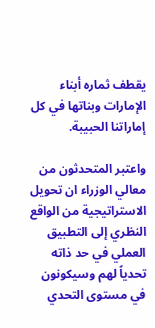يقطف ثماره أبناء الإمارات وبناتها في كل إماراتنا الحبيبة.

واعتبر المتحدثون من معالي الوزراء ان تحويل الاستراتيجية من الواقع النظري إلى التطبيق العملي في حد ذاته تحدياً لهم وسيكونون في مستوى التحدي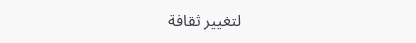لتغيير ثقافة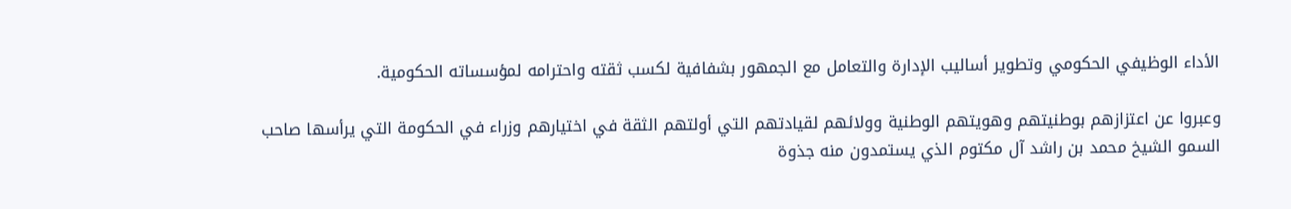الأداء الوظيفي الحكومي وتطوير أساليب الإدارة والتعامل مع الجمهور بشفافية لكسب ثقته واحترامه لمؤسساته الحكومية.

وعبروا عن اعتزازهم بوطنيتهم وهويتهم الوطنية وولائهم لقيادتهم التي أولتهم الثقة في اختيارهم وزراء في الحكومة التي يرأسها صاحب السمو الشيخ محمد بن راشد آل مكتوم الذي يستمدون منه جذوة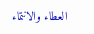العطاء والانتماء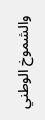والشموخ الوطني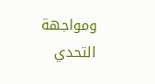ومواجهة التحدي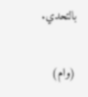بالتحدي.

(وام)